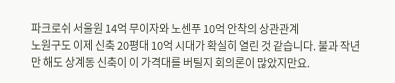파크로쉬 서울원 14억 무이자와 노센푸 10억 안착의 상관관계
노원구도 이제 신축 20평대 10억 시대가 확실히 열린 것 같습니다. 불과 작년만 해도 상계동 신축이 이 가격대를 버틸지 회의론이 많았지만요.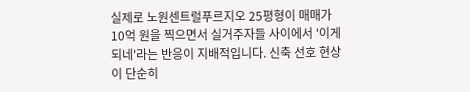실제로 노원센트럴푸르지오 25평형이 매매가 10억 원을 찍으면서 실거주자들 사이에서 '이게 되네'라는 반응이 지배적입니다. 신축 선호 현상이 단순히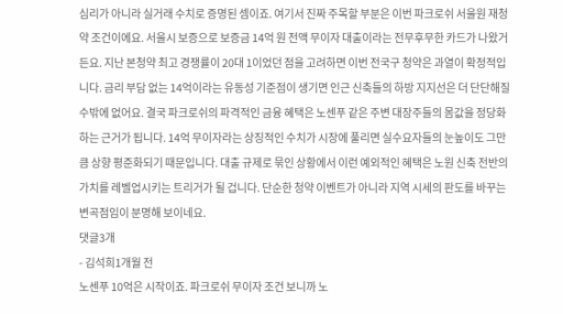심리가 아니라 실거래 수치로 증명된 셈이죠. 여기서 진짜 주목할 부분은 이번 파크로쉬 서울원 재청약 조건이에요. 서울시 보증으로 보증금 14억 원 전액 무이자 대출이라는 전무후무한 카드가 나왔거든요. 지난 본청약 최고 경쟁률이 20대 1이었던 점을 고려하면 이번 전국구 청약은 과열이 확정적입니다. 금리 부담 없는 14억이라는 유동성 기준점이 생기면 인근 신축들의 하방 지지선은 더 단단해질 수밖에 없어요. 결국 파크로쉬의 파격적인 금융 혜택은 노센푸 같은 주변 대장주들의 몸값을 정당화하는 근거가 됩니다. 14억 무이자라는 상징적인 수치가 시장에 풀리면 실수요자들의 눈높이도 그만큼 상향 평준화되기 때문입니다. 대출 규제로 묶인 상황에서 이런 예외적인 혜택은 노원 신축 전반의 가치를 레벨업시키는 트리거가 될 겁니다. 단순한 청약 이벤트가 아니라 지역 시세의 판도를 바꾸는 변곡점임이 분명해 보이네요.
댓글3개
- 김석희1개월 전
노센푸 10억은 시작이죠. 파크로쉬 무이자 조건 보니까 노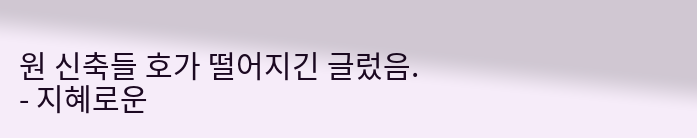원 신축들 호가 떨어지긴 글렀음.
- 지혜로운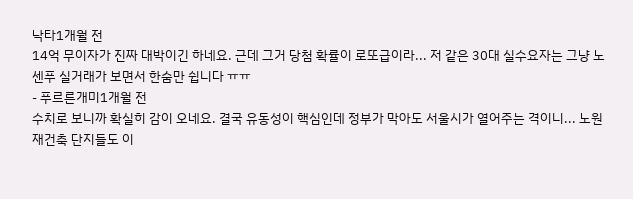낙타1개월 전
14억 무이자가 진짜 대박이긴 하네요. 근데 그거 당첨 확률이 로또급이라... 저 같은 30대 실수요자는 그냥 노센푸 실거래가 보면서 한숨만 쉽니다 ㅠㅠ
- 푸르른개미1개월 전
수치로 보니까 확실히 감이 오네요. 결국 유동성이 핵심인데 정부가 막아도 서울시가 열어주는 격이니... 노원 재건축 단지들도 이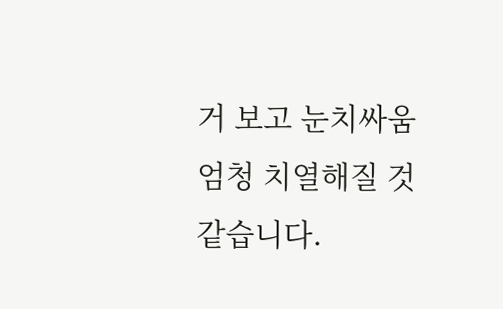거 보고 눈치싸움 엄청 치열해질 것 같습니다.